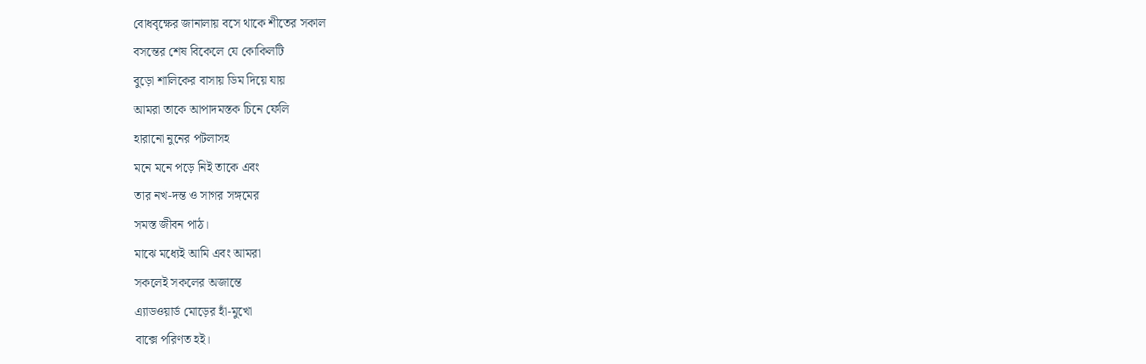বোধবৃক্ষের জানালায় বসে থাকে শীতের সকাল
বসন্তের শেষ বিকেলে যে কোকিলটি
বুড়ো শালিকের বাসায় ডিম দিয়ে যায়
আমরা তাকে আপাদমস্তক চিনে ফেলি
হারানো নুনের পটলাসহ
মনে মনে পড়ে নিই তাকে এবং
তার নখ-দন্ত ও সাগর সঙ্গমের
সমস্ত জীবন পাঠ।
মাঝে মধ্যেই আমি এবং আমরা
সকলেই সকলের অজান্তে
এ্যাডওয়ার্ড মোড়ের হাঁ-মুখো
বাক্সে পরিণত হই।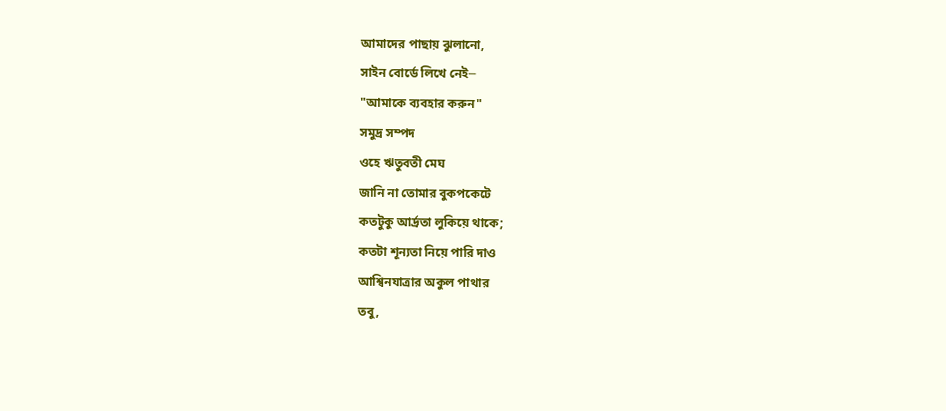আমাদের পাছায় ঝুলানো,
সাইন বোর্ডে লিখে নেই─
"আমাকে ব্যবহার করুন"
সমুদ্র সম্পদ
ওহে ঋতুবতী মেঘ
জানি না তোমার বুকপকেটে
কতটুকু আর্দ্রতা লুকিয়ে থাকে;
কতটা শূন্যতা নিয়ে পারি দাও
আশ্বিনযাত্রার অকুল পাথার
তবু,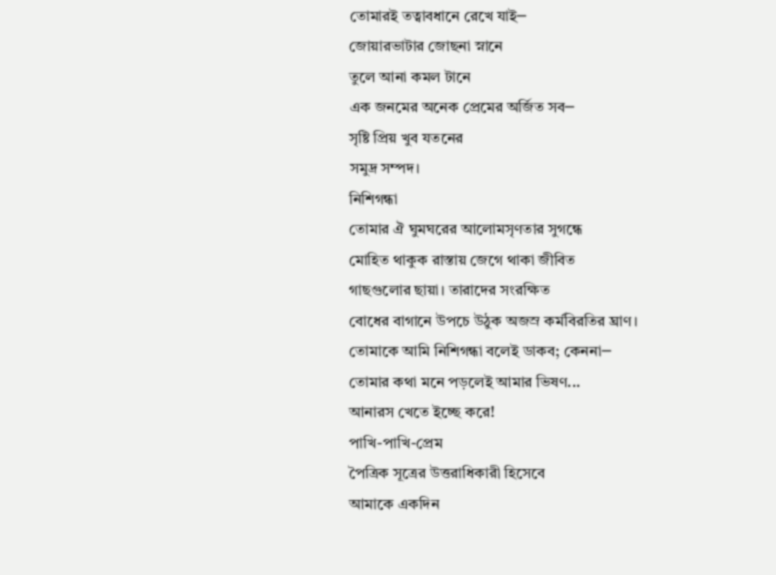তোমারই তত্বাবধানে রেখে যাই─
জোয়ারভাটার জোছনা স্নানে
তুলে আনা কমল টানে
এক জনমের অনেক প্রেমের অর্জিত সব─
সৃষ্টি প্রিয় খুব যতনের
সমুদ্র সম্পদ।
নিশিগন্ধা
তোমার ঐ ঘুমঘরের আলোমসৃণতার সুগন্ধে
মোহিত থাকুক রাস্তায় জেগে থাকা জীবিত
গাছগুলোর ছায়া। তারাদের সংরক্ষিত
বোধের বাগানে উপচে উঠুক অজস্র কর্মবিরতির ঘ্রাণ।
তোমাকে আমি নিশিগন্ধা বলেই ডাকব; কেননা─
তোমার কথা মনে পড়লেই আমার ভিষণ...
আনারস খেতে ইচ্ছে করে!
পাখি-পাখি-প্রেম
পৈত্রিক সূত্রের উত্তরাধিকারী হিসেবে
আমাকে একদিন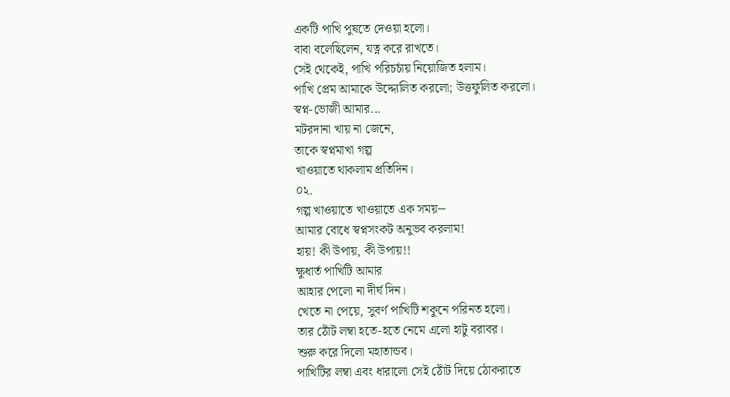একটি পাখি পুষতে দেওয়া হলো।
বাবা বলেছিলেন, যত্ন করে রাখতে।
সেই থেকেই, পাখি পরিচর্চায় নিয়োজিত হলাম।
পাখি প্রেম আমাকে উদ্দ্যেলিত করলো; উত্তফুলিত করলো।
স্বপ্ন-ভোজী আমার...
মটরদানা খায় না জেনে,
তাকে স্বপ্নমাখা গল্প
খাওয়াতে থাকলাম প্রতিদিন।
০২.
গল্প খাওয়াতে খাওয়াতে এক সময়─
আমার বোধে স্বপ্নসংকট অনুভব করলাম!
হায়! কী উপায়, কী উপায়!!
ক্ষুধার্ত পাখিটি আমার
আহার পেলো না দীর্ঘ দিন।
খেতে না পেয়ে, সুবর্ণ পাখিটি শকুনে পরিনত হলো।
তার ঠোঁট লম্বা হতে-হতে নেমে এলো হাটু বরাবর।
শুরু করে দিলো মহাতান্ডব।
পাখিটির লম্বা এবং ধারালো সেই ঠোঁট দিয়ে ঠোকরাতে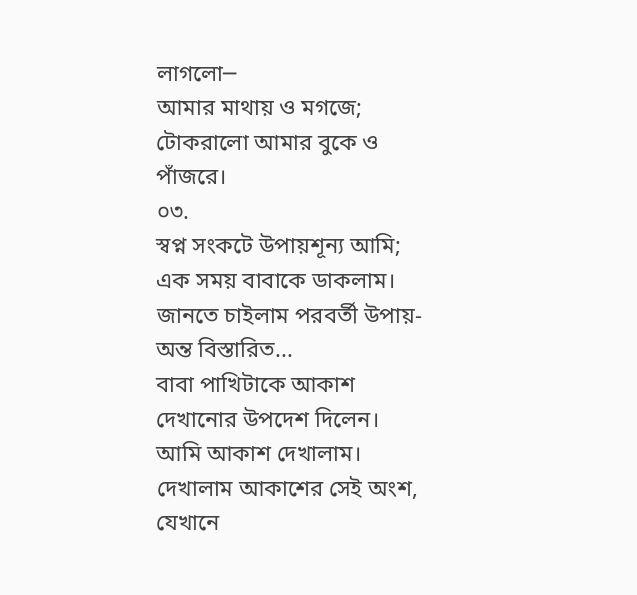লাগলো─
আমার মাথায় ও মগজে; টোকরালো আমার বুকে ও পাঁজরে।
০৩.
স্বপ্ন সংকটে উপায়শূন্য আমি; এক সময় বাবাকে ডাকলাম।
জানতে চাইলাম পরবর্তী উপায়-অন্ত বিস্তারিত...
বাবা পাখিটাকে আকাশ দেখানোর উপদেশ দিলেন।
আমি আকাশ দেখালাম।
দেখালাম আকাশের সেই অংশ, যেখানে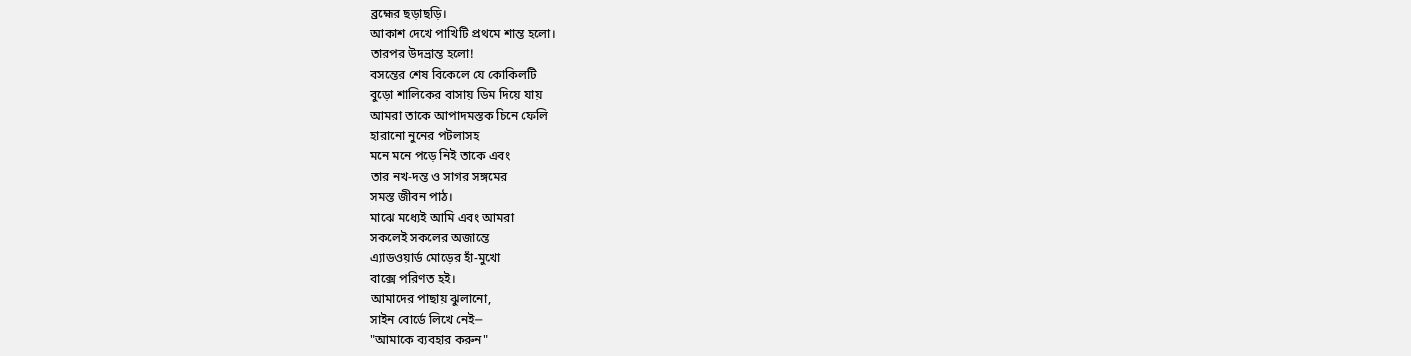ব্রহ্মের ছড়াছড়ি।
আকাশ দেখে পাখিটি প্রথমে শান্ত হলো।
তারপর উদভ্রান্ত হলো!
বসন্তের শেষ বিকেলে যে কোকিলটি
বুড়ো শালিকের বাসায় ডিম দিয়ে যায়
আমরা তাকে আপাদমস্তক চিনে ফেলি
হারানো নুনের পটলাসহ
মনে মনে পড়ে নিই তাকে এবং
তার নখ-দন্ত ও সাগর সঙ্গমের
সমস্ত জীবন পাঠ।
মাঝে মধ্যেই আমি এবং আমরা
সকলেই সকলের অজান্তে
এ্যাডওয়ার্ড মোড়ের হাঁ-মুখো
বাক্সে পরিণত হই।
আমাদের পাছায় ঝুলানো,
সাইন বোর্ডে লিখে নেই─
"আমাকে ব্যবহার করুন"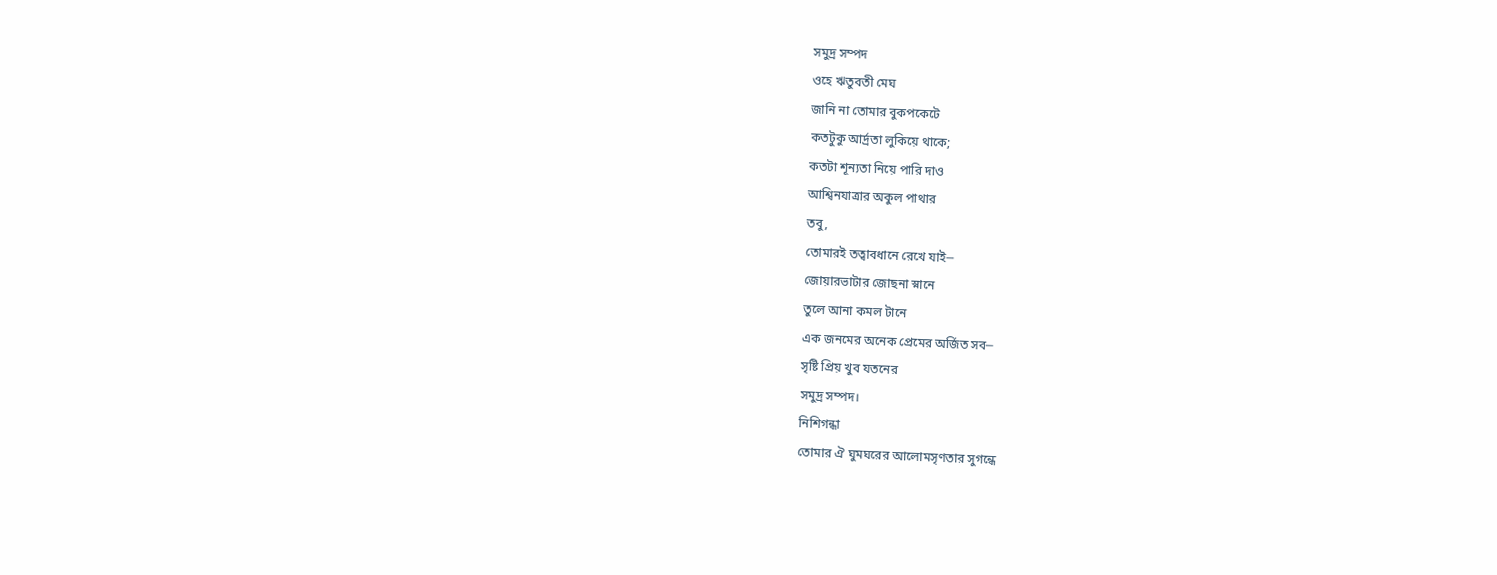সমুদ্র সম্পদ
ওহে ঋতুবতী মেঘ
জানি না তোমার বুকপকেটে
কতটুকু আর্দ্রতা লুকিয়ে থাকে;
কতটা শূন্যতা নিয়ে পারি দাও
আশ্বিনযাত্রার অকুল পাথার
তবু,
তোমারই তত্বাবধানে রেখে যাই─
জোয়ারভাটার জোছনা স্নানে
তুলে আনা কমল টানে
এক জনমের অনেক প্রেমের অর্জিত সব─
সৃষ্টি প্রিয় খুব যতনের
সমুদ্র সম্পদ।
নিশিগন্ধা
তোমার ঐ ঘুমঘরের আলোমসৃণতার সুগন্ধে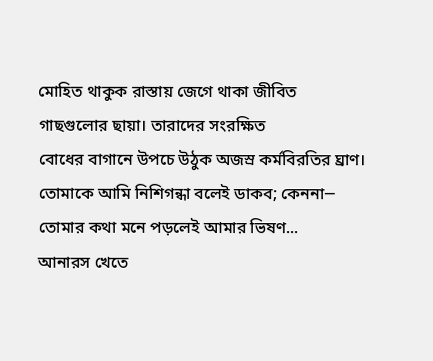মোহিত থাকুক রাস্তায় জেগে থাকা জীবিত
গাছগুলোর ছায়া। তারাদের সংরক্ষিত
বোধের বাগানে উপচে উঠুক অজস্র কর্মবিরতির ঘ্রাণ।
তোমাকে আমি নিশিগন্ধা বলেই ডাকব; কেননা─
তোমার কথা মনে পড়লেই আমার ভিষণ...
আনারস খেতে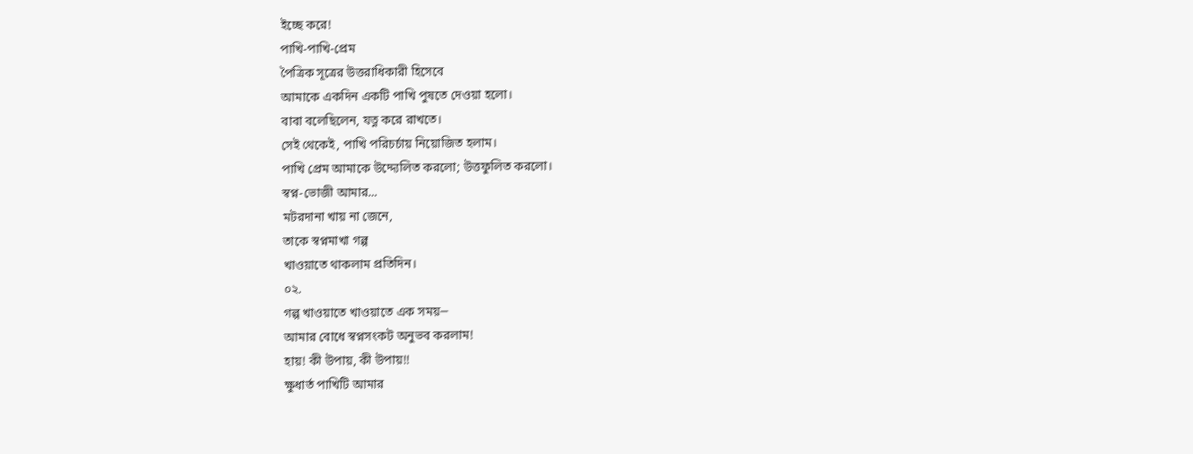ইচ্ছে করে!
পাখি-পাখি-প্রেম
পৈত্রিক সূত্রের উত্তরাধিকারী হিসেবে
আমাকে একদিন একটি পাখি পুষতে দেওয়া হলো।
বাবা বলেছিলেন, যত্ন করে রাখতে।
সেই থেকেই, পাখি পরিচর্চায় নিয়োজিত হলাম।
পাখি প্রেম আমাকে উদ্দ্যেলিত করলো; উত্তফুলিত করলো।
স্বপ্ন-ভোজী আমার...
মটরদানা খায় না জেনে,
তাকে স্বপ্নমাখা গল্প
খাওয়াতে থাকলাম প্রতিদিন।
০২.
গল্প খাওয়াতে খাওয়াতে এক সময়─
আমার বোধে স্বপ্নসংকট অনুভব করলাম!
হায়! কী উপায়, কী উপায়!!
ক্ষুধার্ত পাখিটি আমার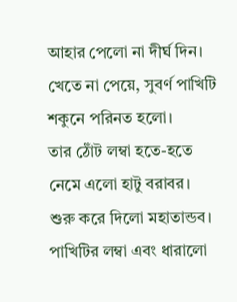আহার পেলো না দীর্ঘ দিন।
খেতে না পেয়ে, সুবর্ণ পাখিটি শকুনে পরিনত হলো।
তার ঠোঁট লম্বা হতে-হতে নেমে এলো হাটু বরাবর।
শুরু করে দিলো মহাতান্ডব।
পাখিটির লম্বা এবং ধারালো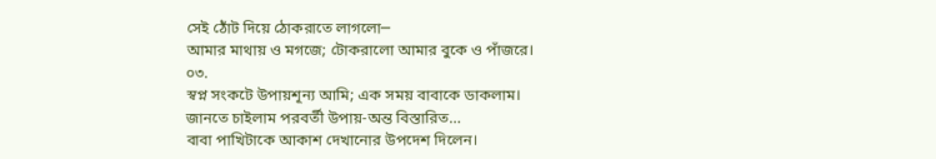সেই ঠোঁট দিয়ে ঠোকরাতে লাগলো─
আমার মাথায় ও মগজে; টোকরালো আমার বুকে ও পাঁজরে।
০৩.
স্বপ্ন সংকটে উপায়শূন্য আমি; এক সময় বাবাকে ডাকলাম।
জানতে চাইলাম পরবর্তী উপায়-অন্ত বিস্তারিত...
বাবা পাখিটাকে আকাশ দেখানোর উপদেশ দিলেন।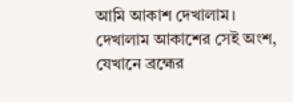আমি আকাশ দেখালাম।
দেখালাম আকাশের সেই অংশ, যেখানে ব্রহ্মের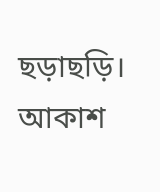ছড়াছড়ি।
আকাশ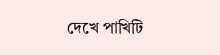দেখে পাখিটি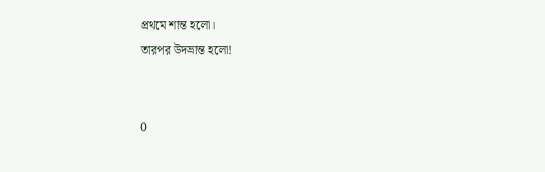প্রথমে শান্ত হলো।
তারপর উদভ্রান্ত হলো!


0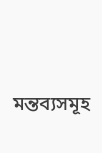মন্তব্যসমূহ